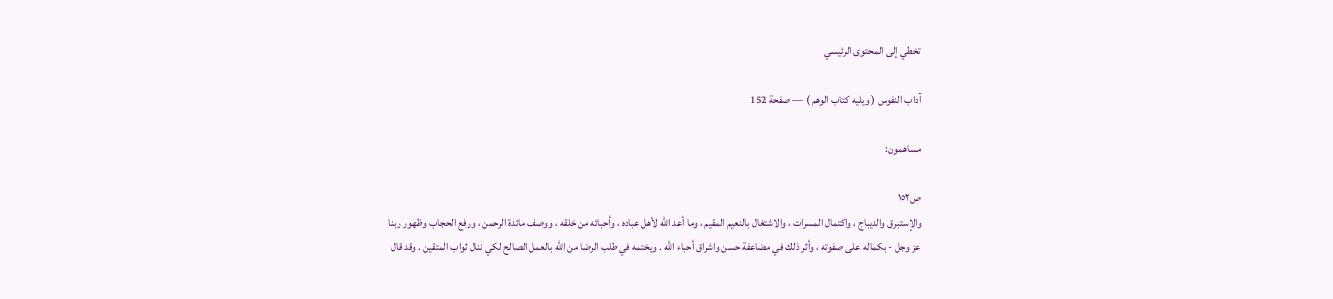تخطي إلى المحتوى الرئيسي

آداب النفوس ( ويليه كتاب الوهم ) — صفحة 152

مساهمون:

ص١٥٢
والإستبرق والديباج ، واكتمال المسرات ، والاشتغال بالنعيم المقيم ، وما أعد اللّه لأهل عباده ، وأحبائه من خلقه ، ووصف مائدة الرحمن ، ورفع الحجاب وظهور ربنا عز وجل - بكماله على صفوته ، وأثر ذلك في مضاعفة حسن واشراق أحباء اللّه . ويختمه في طلب الرضا من اللّه بالعمل الصالح لكي ننال ثواب المتقين . وقد قال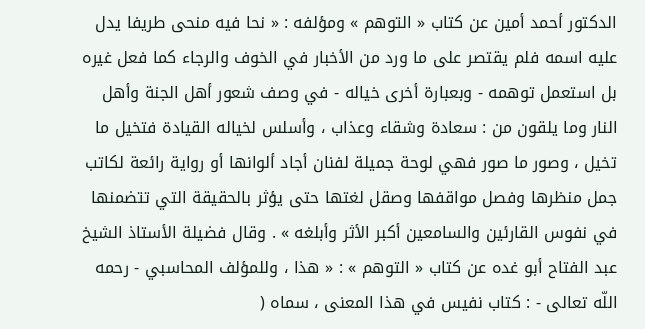الدكتور أحمد أمين عن كتاب « التوهم » ومؤلفه : « نحا فيه منحى طريفا يدل عليه اسمه فلم يقتصر على ما ورد من الأخبار في الخوف والرجاء كما فعل غيره بل استعمل توهمه - وبعبارة أخرى خياله - في وصف شعور أهل الجنة وأهل النار وما يلقون من : سعادة وشقاء وعذاب ، وأسلس لخياله القيادة فتخيل ما تخيل ، وصور ما صور فهي لوحة جميلة لفنان أجاد ألوانها أو رواية رائعة لكاتب جمل منظرها وفصل مواقفها وصقل لغتها حتى يؤثر بالحقيقة التي تتضمنها في نفوس القارئين والسامعين أكبر الأثر وأبلغه » . وقال فضيلة الأستاذ الشيخ عبد الفتاح أبو غده عن كتاب « التوهم » : « هذا ، وللمؤلف المحاسبي - رحمه اللّه تعالى - : كتاب نفيس في هذا المعنى ، سماه (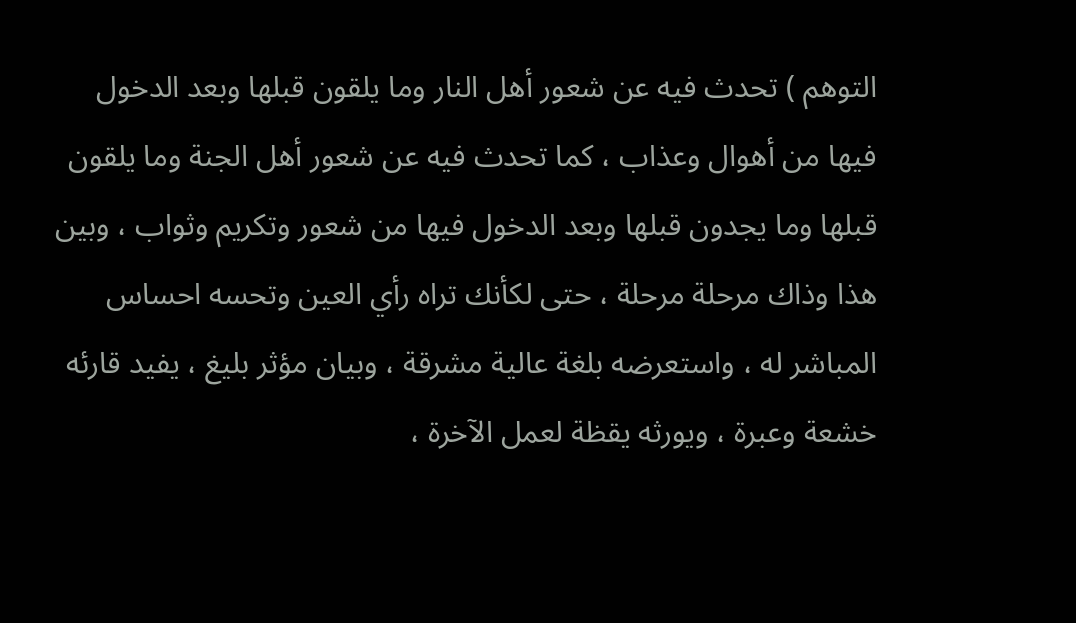التوهم ) تحدث فيه عن شعور أهل النار وما يلقون قبلها وبعد الدخول فيها من أهوال وعذاب ، كما تحدث فيه عن شعور أهل الجنة وما يلقون قبلها وما يجدون قبلها وبعد الدخول فيها من شعور وتكريم وثواب ، وبين هذا وذاك مرحلة مرحلة ، حتى لكأنك تراه رأي العين وتحسه احساس المباشر له ، واستعرضه بلغة عالية مشرقة ، وبيان مؤثر بليغ ، يفيد قارئه خشعة وعبرة ، ويورثه يقظة لعمل الآخرة ،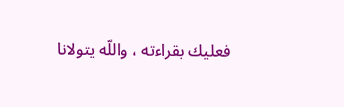فعليك بقراءته ، واللّه يتولانا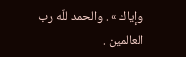وإياك » . والحمد للّه رب العالمين .